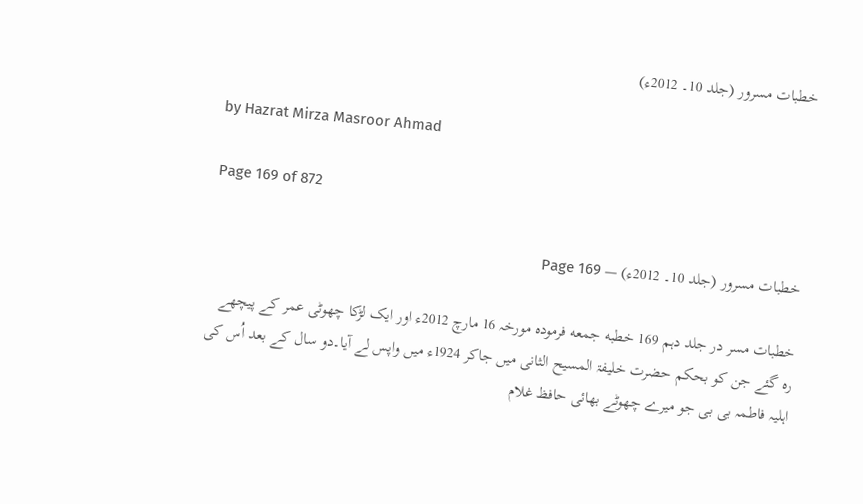خطبات مسرور (جلد 10۔ 2012ء)

by Hazrat Mirza Masroor Ahmad

Page 169 of 872

خطبات مسرور (جلد 10۔ 2012ء) — Page 169

خطبات مسر در جلد دہم 169 خطبه جمعه فرمودہ مورخہ 16 مارچ 2012ء اور ایک لڑکا چھوٹی عمر کے پیچھے رہ گئے جن کو بحکم حضرت خلیفۃ المسیح الثانی میں جاکر 1924ء میں واپس لے آیا۔دو سال کے بعد اُس کی اہلیہ فاطمہ بی بی جو میرے چھوٹے بھائی حافظ غلام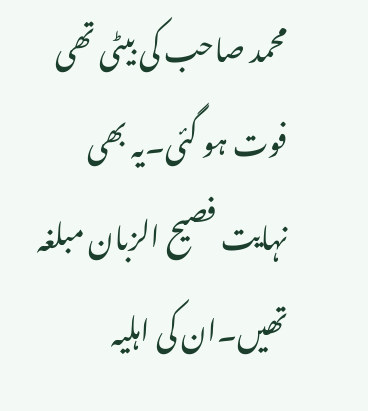محمد صاحب کی بیٹی تھی فوت ہو گئی۔یہ بھی نہایت فصیح الزبان مبلغہ تھیں۔ان کی اہلیہ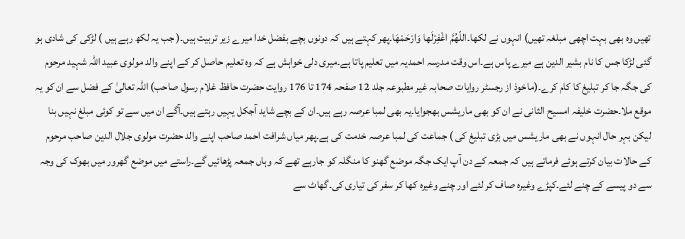تھیں وہ بھی بہت اچھی مبلغہ تھیں) انہوں نے لکھا۔اللّهُمَّ اغْفِرْلَها وَارْحَمْهَا۔پھر کہتے ہیں کہ دونوں بچے بفضل خدا میرے زیر تربیت ہیں۔( جب یہ لکھ رہے ہیں ) لڑکی کی شادی ہو گئی لڑکا جس کا نام بشیر الدین ہے میرے پاس ہے۔اس وقت مدرسہ احمدیہ میں تعلیم پاتا ہے۔میری دلی خواہش ہے کہ وہ تعلیم حاصل کر کے اپنے والد مولوی عبید اللہ شہید مرحوم کی جگہ جا کر تبلیغ کا کام کرے۔(ماخوذ از رجسٹر روایات صحابہ غیر مطبوعہ جلد 12 صفحہ 174 تا 176 روایت حضرت حافظ غلام رسول صاحب) اللہ تعالیٰ کے فضل سے ان کو یہ موقع ملا۔حضرت خلیفہ امسیح الثانی نے ان کو بھی ماریشس بھجوایا۔یہ بھی لمبا عرصہ رہے ہیں۔ان کے بچے شاید آجکل یہیں رہتے ہیں۔آگے ان میں سے تو کوئی مبلغ نہیں بنا لیکن بہر حال انہوں نے بھی ماریشس میں بڑی تبلیغ کی ) جماعت کی لمبا عرصہ خدمت کی ہے۔پھر میاں شرافت احمد صاحب اپنے والد حضرت مولوی جلال الدین صاحب مرحوم کے حالات بیان کرتے ہوئے فرماتے ہیں کہ جمعہ کے دن آپ ایک جگہ موضع گھنو کا منگلہ کو جارہے تھے کہ وہاں جمعہ پڑھائیں گے۔راستے میں موضع گھرور میں بھوک کی وجہ سے دو پیسے کے چنے لئے۔کپڑے وغیرہ صاف کر لئے اور چنے وغیرہ کھا کر سفر کی تیاری کی۔گھاٹ سے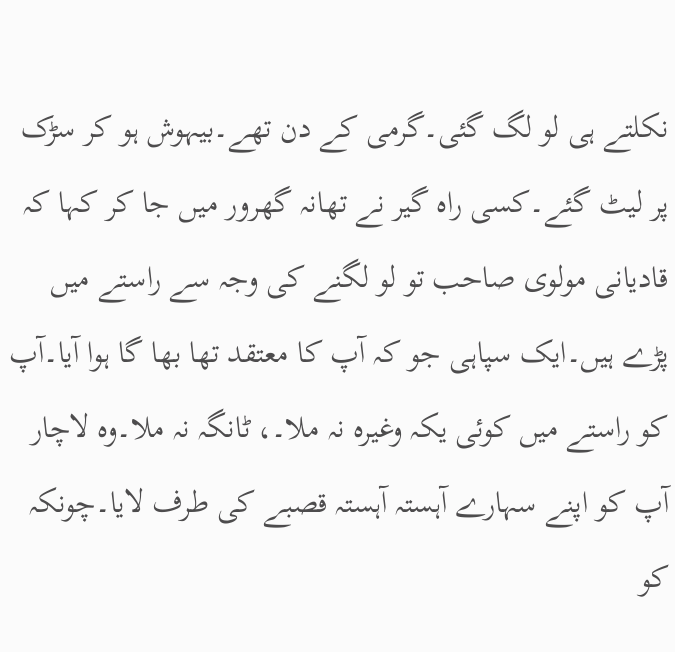نکلتے ہی لو لگ گئی۔گرمی کے دن تھے۔بیہوش ہو کر سڑک پر لیٹ گئے۔کسی راہ گیر نے تھانہ گھرور میں جا کر کہا کہ قادیانی مولوی صاحب تو لو لگنے کی وجہ سے راستے میں پڑے ہیں۔ایک سپاہی جو کہ آپ کا معتقد تھا بھا گا ہوا آیا۔آپ کو راستے میں کوئی یکہ وغیرہ نہ ملا۔، ٹانگہ نہ ملا۔وہ لاچار آپ کو اپنے سہارے آہستہ آہستہ قصبے کی طرف لایا۔چونکہ کو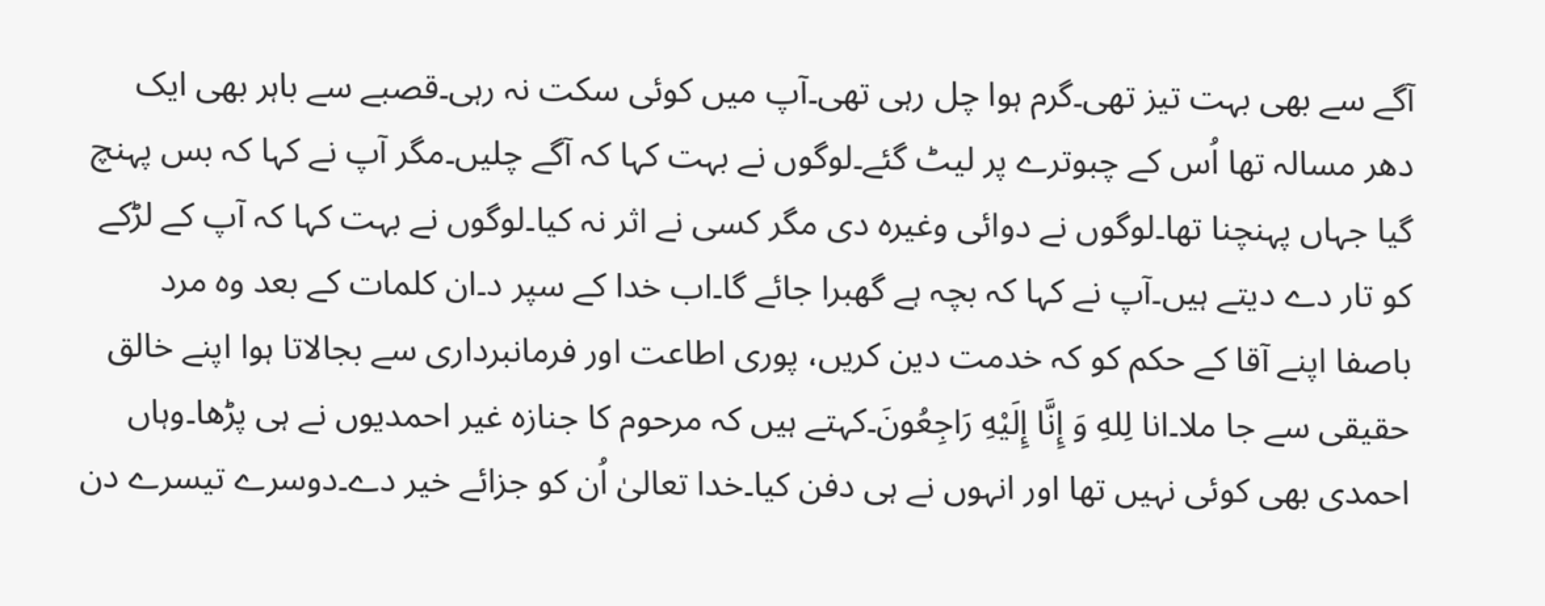آگے سے بھی بہت تیز تھی۔گرم ہوا چل رہی تھی۔آپ میں کوئی سکت نہ رہی۔قصبے سے باہر بھی ایک دھر مسالہ تھا اُس کے چبوترے پر لیٹ گئے۔لوگوں نے بہت کہا کہ آگے چلیں۔مگر آپ نے کہا کہ بس پہنچ گیا جہاں پہنچنا تھا۔لوگوں نے دوائی وغیرہ دی مگر کسی نے اثر نہ کیا۔لوگوں نے بہت کہا کہ آپ کے لڑکے کو تار دے دیتے ہیں۔آپ نے کہا کہ بچہ ہے گھبرا جائے گا۔اب خدا کے سپر د۔ان کلمات کے بعد وہ مرد باصفا اپنے آقا کے حکم کو کہ خدمت دین کریں، پوری اطاعت اور فرمانبرداری سے بجالاتا ہوا اپنے خالق حقیقی سے جا ملا۔انا لِلهِ وَ إِنَّا إِلَيْهِ رَاجِعُونَ۔کہتے ہیں کہ مرحوم کا جنازہ غیر احمدیوں نے ہی پڑھا۔وہاں احمدی بھی کوئی نہیں تھا اور انہوں نے ہی دفن کیا۔خدا تعالیٰ اُن کو جزائے خیر دے۔دوسرے تیسرے دن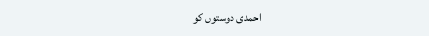احمدی دوستوں کو